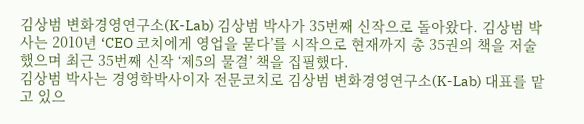김상범 변화경영연구소(K-Lab) 김상범 박사가 35번째 신작으로 돌아왔다. 김상범 박사는 2010년 ‘CEO 코치에게 영업을 묻다’를 시작으로 현재까지 총 35권의 책을 저술했으며 최근 35번째 신작 ‘제5의 물결’ 책을 집필했다.
김상범 박사는 경영학박사이자 전문코치로 김상범 변화경영연구소(K-Lab) 대표를 맡고 있으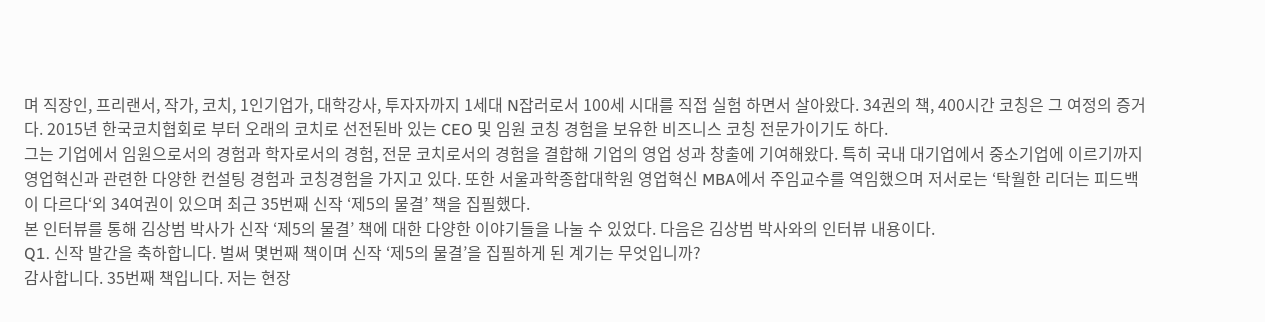며 직장인, 프리랜서, 작가, 코치, 1인기업가, 대학강사, 투자자까지 1세대 N잡러로서 100세 시대를 직접 실험 하면서 살아왔다. 34권의 책, 400시간 코칭은 그 여정의 증거다. 2015년 한국코치협회로 부터 오래의 코치로 선전된바 있는 CEO 및 임원 코칭 경험을 보유한 비즈니스 코칭 전문가이기도 하다.
그는 기업에서 임원으로서의 경험과 학자로서의 경험, 전문 코치로서의 경험을 결합해 기업의 영업 성과 창출에 기여해왔다. 특히 국내 대기업에서 중소기업에 이르기까지 영업혁신과 관련한 다양한 컨설팅 경험과 코칭경험을 가지고 있다. 또한 서울과학종합대학원 영업혁신 MBA에서 주임교수를 역임했으며 저서로는 ‘탁월한 리더는 피드백이 다르다‘외 34여권이 있으며 최근 35번째 신작 ‘제5의 물결’ 책을 집필했다.
본 인터뷰를 통해 김상범 박사가 신작 ‘제5의 물결’ 책에 대한 다양한 이야기들을 나눌 수 있었다. 다음은 김상범 박사와의 인터뷰 내용이다.
Q1. 신작 발간을 축하합니다. 벌써 몇번째 책이며 신작 ‘제5의 물결’을 집필하게 된 계기는 무엇입니까?
감사합니다. 35번째 책입니다. 저는 현장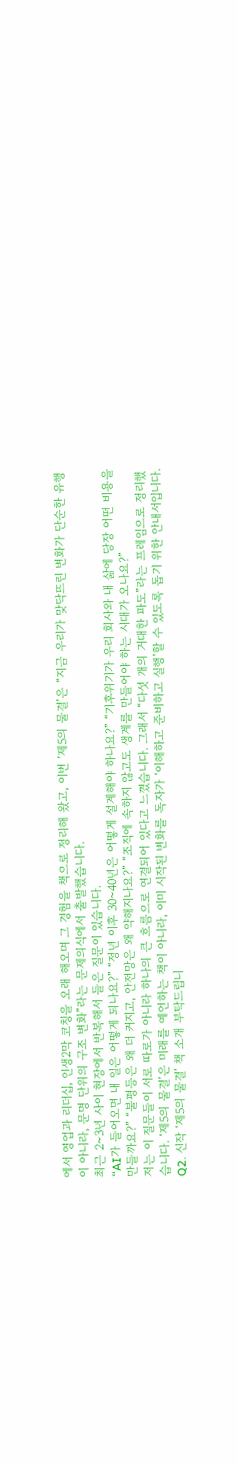에서 영업과 리더십, 인생2막 코칭을 오래 해오며 그 경험을 책으로 정리해 왔고, 이번 ‘제5의 물결’은 “지금 우리가 맞닥뜨린 변화가 단순한 유행이 아니라, 문명 단위의 구조 변화”라는 문제의식에서 출발했습니다.
최근 2~3년 사이 현장에서 반복해서 들은 질문이 있습니다.
“AI가 들어오면 내 일은 어떻게 되나요?” “정년 이후 30~40년은 어떻게 설계해야 하나요?” “기후위기가 우리 회사와 내 삶에 당장 어떤 비용을 만들까요?” “불평등은 왜 더 커지고, 안전망은 왜 약해지나요?” “조직에 속하지 않고도 생계를 만들어야 하는 시대가 오나요?”
저는 이 질문들이 서로 따로가 아니라 하나의 큰 흐름으로 연결되어 있다고 느꼈습니다. 그래서 “다섯 개의 거대한 파도”라는 프레임으로 정리했습니다. ‘제5의 물결’은 미래를 예언하는 책이 아니라, 이미 시작된 변화를 독자가 ‘이해하고 준비하고 실행’할 수 있도록 돕기 위한 안내서입니다.
Q2. 신작 ‘제5의 물결’ 책 소개 부탁드립니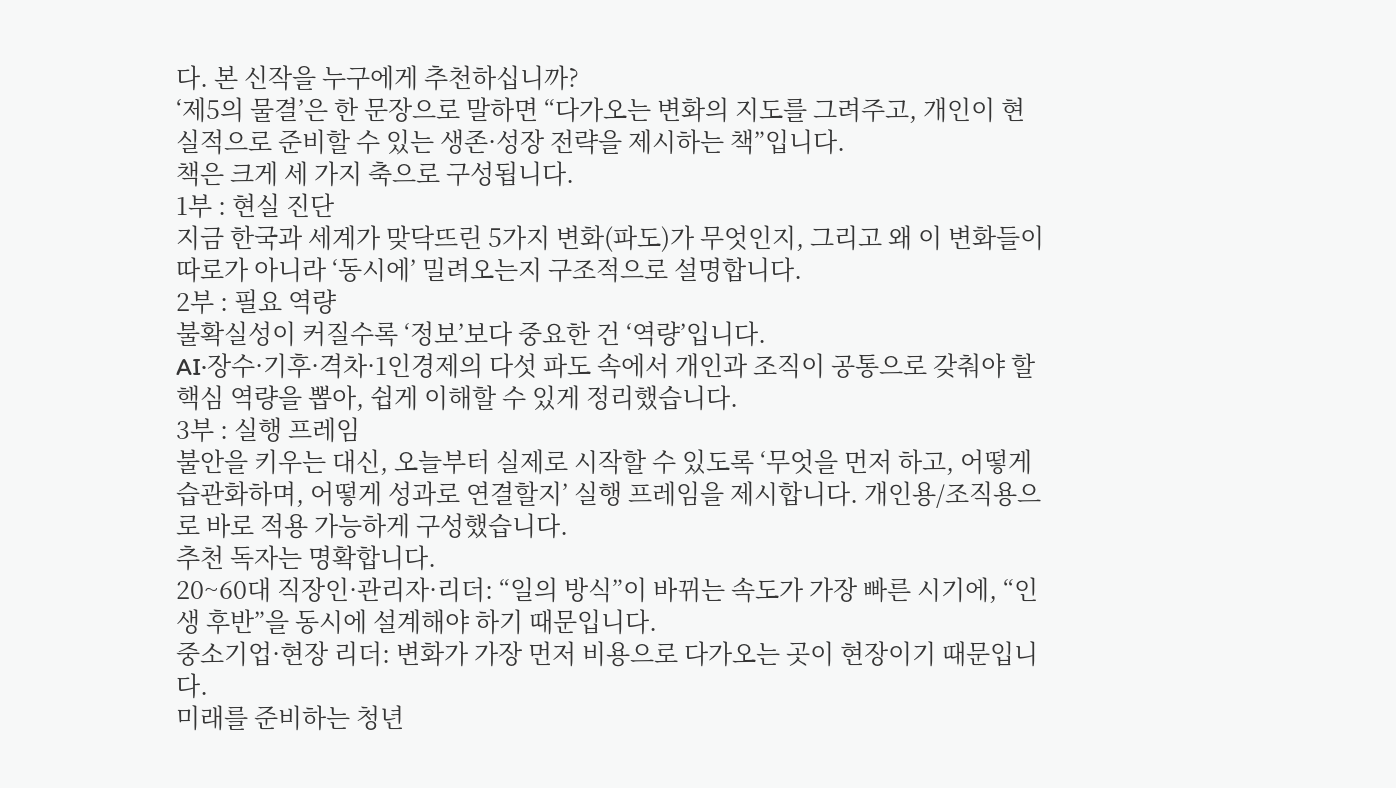다. 본 신작을 누구에게 추천하십니까?
‘제5의 물결’은 한 문장으로 말하면 “다가오는 변화의 지도를 그려주고, 개인이 현실적으로 준비할 수 있는 생존·성장 전략을 제시하는 책”입니다.
책은 크게 세 가지 축으로 구성됩니다.
1부 : 현실 진단
지금 한국과 세계가 맞닥뜨린 5가지 변화(파도)가 무엇인지, 그리고 왜 이 변화들이 따로가 아니라 ‘동시에’ 밀려오는지 구조적으로 설명합니다.
2부 : 필요 역량
불확실성이 커질수록 ‘정보’보다 중요한 건 ‘역량’입니다.
AI·장수·기후·격차·1인경제의 다섯 파도 속에서 개인과 조직이 공통으로 갖춰야 할 핵심 역량을 뽑아, 쉽게 이해할 수 있게 정리했습니다.
3부 : 실행 프레임
불안을 키우는 대신, 오늘부터 실제로 시작할 수 있도록 ‘무엇을 먼저 하고, 어떻게 습관화하며, 어떻게 성과로 연결할지’ 실행 프레임을 제시합니다. 개인용/조직용으로 바로 적용 가능하게 구성했습니다.
추천 독자는 명확합니다.
20~60대 직장인·관리자·리더: “일의 방식”이 바뀌는 속도가 가장 빠른 시기에, “인생 후반”을 동시에 설계해야 하기 때문입니다.
중소기업·현장 리더: 변화가 가장 먼저 비용으로 다가오는 곳이 현장이기 때문입니다.
미래를 준비하는 청년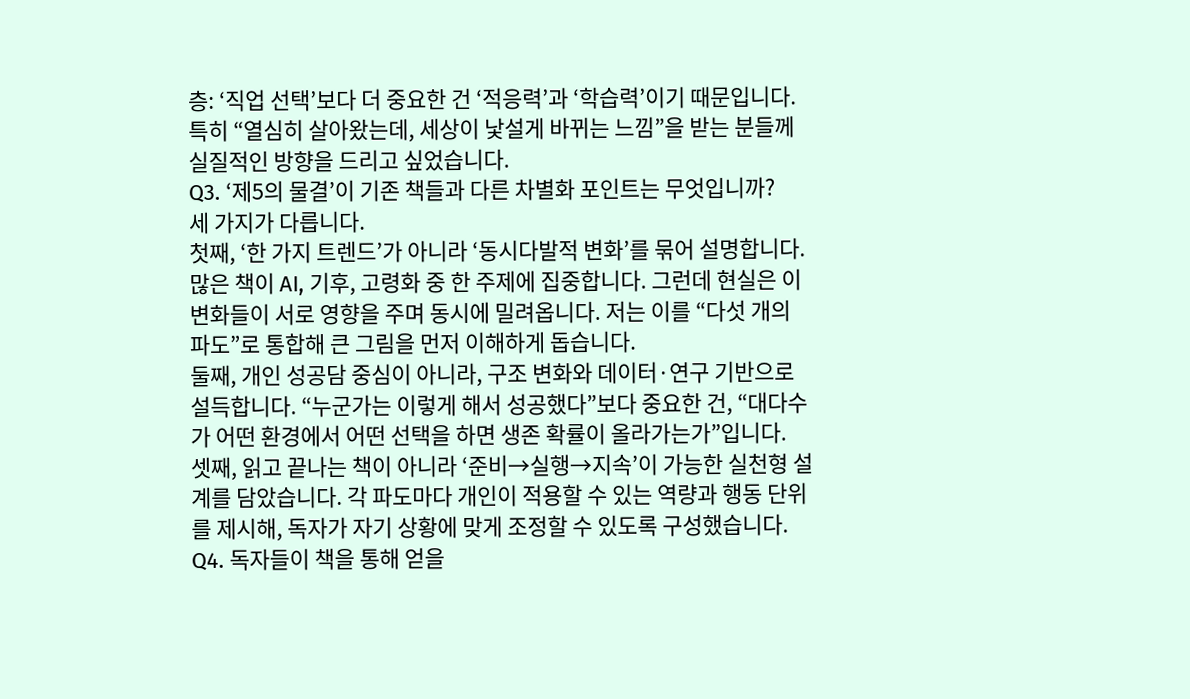층: ‘직업 선택’보다 더 중요한 건 ‘적응력’과 ‘학습력’이기 때문입니다.
특히 “열심히 살아왔는데, 세상이 낯설게 바뀌는 느낌”을 받는 분들께 실질적인 방향을 드리고 싶었습니다.
Q3. ‘제5의 물결’이 기존 책들과 다른 차별화 포인트는 무엇입니까?
세 가지가 다릅니다.
첫째, ‘한 가지 트렌드’가 아니라 ‘동시다발적 변화’를 묶어 설명합니다. 많은 책이 AI, 기후, 고령화 중 한 주제에 집중합니다. 그런데 현실은 이 변화들이 서로 영향을 주며 동시에 밀려옵니다. 저는 이를 “다섯 개의 파도”로 통합해 큰 그림을 먼저 이해하게 돕습니다.
둘째, 개인 성공담 중심이 아니라, 구조 변화와 데이터·연구 기반으로 설득합니다. “누군가는 이렇게 해서 성공했다”보다 중요한 건, “대다수가 어떤 환경에서 어떤 선택을 하면 생존 확률이 올라가는가”입니다.
셋째, 읽고 끝나는 책이 아니라 ‘준비→실행→지속’이 가능한 실천형 설계를 담았습니다. 각 파도마다 개인이 적용할 수 있는 역량과 행동 단위를 제시해, 독자가 자기 상황에 맞게 조정할 수 있도록 구성했습니다.
Q4. 독자들이 책을 통해 얻을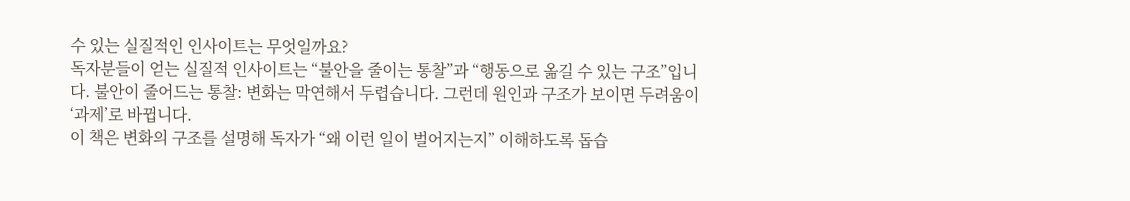수 있는 실질적인 인사이트는 무엇일까요?
독자분들이 얻는 실질적 인사이트는 “불안을 줄이는 통찰”과 “행동으로 옮길 수 있는 구조”입니다. 불안이 줄어드는 통찰: 변화는 막연해서 두렵습니다. 그런데 원인과 구조가 보이면 두려움이 ‘과제’로 바뀝니다.
이 책은 변화의 구조를 설명해 독자가 “왜 이런 일이 벌어지는지” 이해하도록 돕습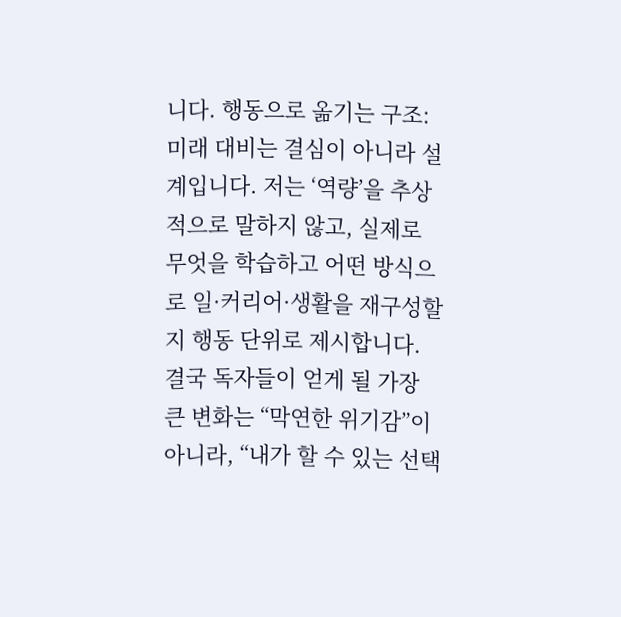니다. 행동으로 옮기는 구조: 미래 대비는 결심이 아니라 설계입니다. 저는 ‘역량’을 추상적으로 말하지 않고, 실제로 무엇을 학습하고 어떤 방식으로 일·커리어·생활을 재구성할지 행동 단위로 제시합니다. 결국 독자들이 얻게 될 가장 큰 변화는 “막연한 위기감”이 아니라, “내가 할 수 있는 선택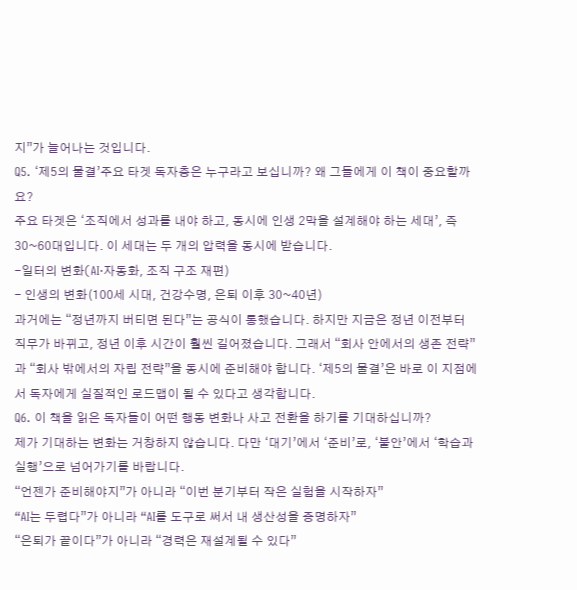지”가 늘어나는 것입니다.
Q5. ‘제5의 물결’주요 타겟 독자층은 누구라고 보십니까? 왜 그들에게 이 책이 중요할까요?
주요 타겟은 ‘조직에서 성과를 내야 하고, 동시에 인생 2막을 설계해야 하는 세대’, 즉 30~60대입니다. 이 세대는 두 개의 압력을 동시에 받습니다.
-일터의 변화(AI·자동화, 조직 구조 재편)
- 인생의 변화(100세 시대, 건강수명, 은퇴 이후 30~40년)
과거에는 “정년까지 버티면 된다”는 공식이 통했습니다. 하지만 지금은 정년 이전부터 직무가 바뀌고, 정년 이후 시간이 훨씬 길어졌습니다. 그래서 “회사 안에서의 생존 전략”과 “회사 밖에서의 자립 전략”을 동시에 준비해야 합니다. ‘제5의 물결’은 바로 이 지점에서 독자에게 실질적인 로드맵이 될 수 있다고 생각합니다.
Q6. 이 책을 읽은 독자들이 어떤 행동 변화나 사고 전환을 하기를 기대하십니까?
제가 기대하는 변화는 거창하지 않습니다. 다만 ‘대기’에서 ‘준비’로, ‘불안’에서 ‘학습과 실행’으로 넘어가기를 바랍니다.
“언젠가 준비해야지”가 아니라 “이번 분기부터 작은 실험을 시작하자”
“AI는 두렵다”가 아니라 “AI를 도구로 써서 내 생산성을 증명하자”
“은퇴가 끝이다”가 아니라 “경력은 재설계될 수 있다”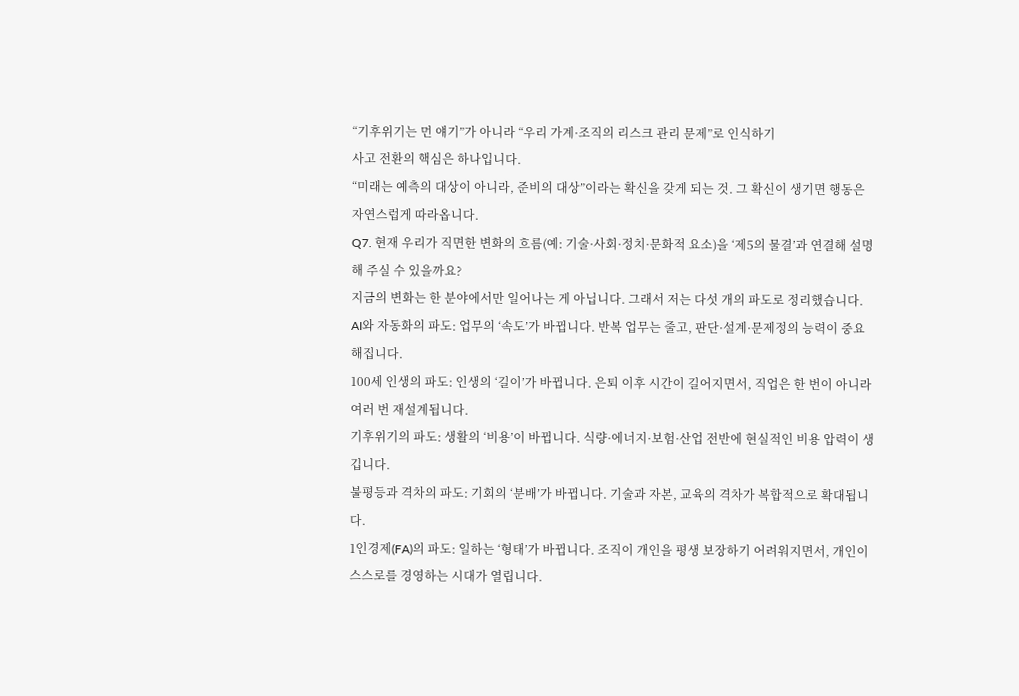“기후위기는 먼 얘기”가 아니라 “우리 가계·조직의 리스크 관리 문제”로 인식하기
사고 전환의 핵심은 하나입니다.
“미래는 예측의 대상이 아니라, 준비의 대상”이라는 확신을 갖게 되는 것. 그 확신이 생기면 행동은 자연스럽게 따라옵니다.
Q7. 현재 우리가 직면한 변화의 흐름(예: 기술·사회·정치·문화적 요소)을 ‘제5의 물결’과 연결해 설명해 주실 수 있을까요?
지금의 변화는 한 분야에서만 일어나는 게 아닙니다. 그래서 저는 다섯 개의 파도로 정리했습니다.
AI와 자동화의 파도: 업무의 ‘속도’가 바뀝니다. 반복 업무는 줄고, 판단·설계·문제정의 능력이 중요해집니다.
100세 인생의 파도: 인생의 ‘길이’가 바뀝니다. 은퇴 이후 시간이 길어지면서, 직업은 한 번이 아니라 여러 번 재설계됩니다.
기후위기의 파도: 생활의 ‘비용’이 바뀝니다. 식량·에너지·보험·산업 전반에 현실적인 비용 압력이 생깁니다.
불평등과 격차의 파도: 기회의 ‘분배’가 바뀝니다. 기술과 자본, 교육의 격차가 복합적으로 확대됩니다.
1인경제(FA)의 파도: 일하는 ‘형태’가 바뀝니다. 조직이 개인을 평생 보장하기 어려워지면서, 개인이 스스로를 경영하는 시대가 열립니다.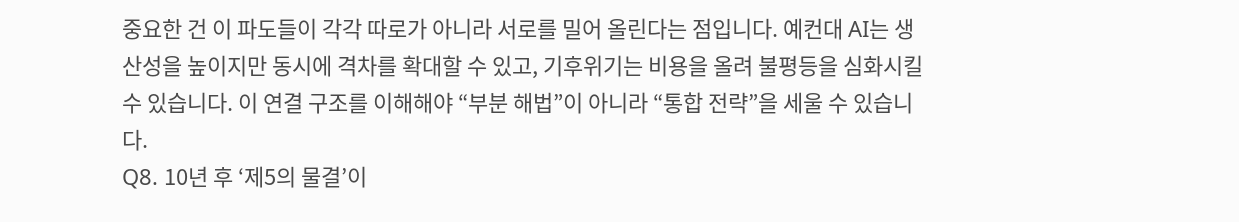중요한 건 이 파도들이 각각 따로가 아니라 서로를 밀어 올린다는 점입니다. 예컨대 AI는 생산성을 높이지만 동시에 격차를 확대할 수 있고, 기후위기는 비용을 올려 불평등을 심화시킬 수 있습니다. 이 연결 구조를 이해해야 “부분 해법”이 아니라 “통합 전략”을 세울 수 있습니다.
Q8. 10년 후 ‘제5의 물결’이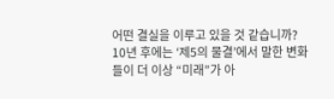어떤 결실을 이루고 있을 것 같습니까?
10년 후에는 ‘제5의 물결’에서 말한 변화들이 더 이상 “미래”가 아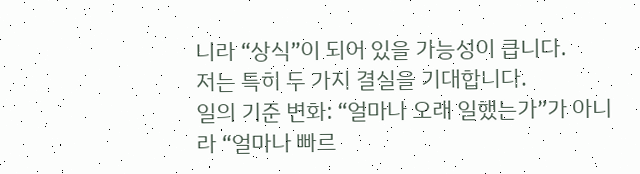니라 “상식”이 되어 있을 가능성이 큽니다.
저는 특히 두 가지 결실을 기대합니다.
일의 기준 변화: “얼마나 오래 일했는가”가 아니라 “얼마나 빠르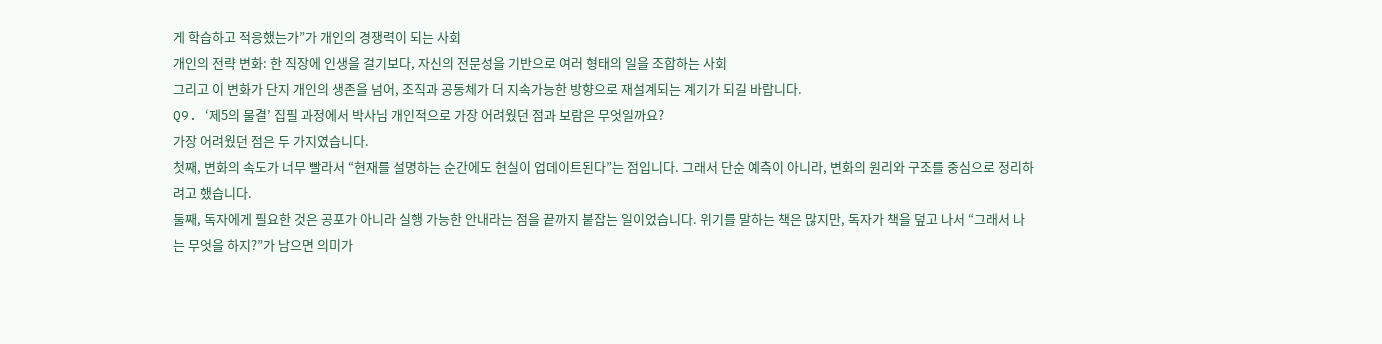게 학습하고 적응했는가”가 개인의 경쟁력이 되는 사회
개인의 전략 변화: 한 직장에 인생을 걸기보다, 자신의 전문성을 기반으로 여러 형태의 일을 조합하는 사회
그리고 이 변화가 단지 개인의 생존을 넘어, 조직과 공동체가 더 지속가능한 방향으로 재설계되는 계기가 되길 바랍니다.
Q9. ‘제5의 물결’ 집필 과정에서 박사님 개인적으로 가장 어려웠던 점과 보람은 무엇일까요?
가장 어려웠던 점은 두 가지였습니다.
첫째, 변화의 속도가 너무 빨라서 “현재를 설명하는 순간에도 현실이 업데이트된다”는 점입니다. 그래서 단순 예측이 아니라, 변화의 원리와 구조를 중심으로 정리하려고 했습니다.
둘째, 독자에게 필요한 것은 공포가 아니라 실행 가능한 안내라는 점을 끝까지 붙잡는 일이었습니다. 위기를 말하는 책은 많지만, 독자가 책을 덮고 나서 “그래서 나는 무엇을 하지?”가 남으면 의미가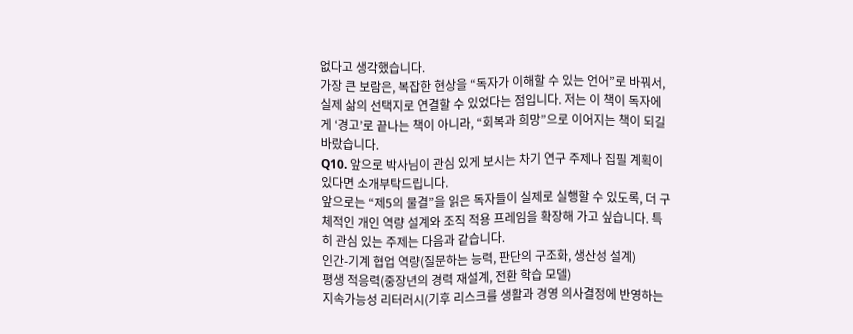없다고 생각했습니다.
가장 큰 보람은, 복잡한 현상을 “독자가 이해할 수 있는 언어”로 바꿔서, 실제 삶의 선택지로 연결할 수 있었다는 점입니다. 저는 이 책이 독자에게 ‘경고’로 끝나는 책이 아니라, “회복과 희망”으로 이어지는 책이 되길 바랐습니다.
Q10. 앞으로 박사님이 관심 있게 보시는 차기 연구 주제나 집필 계획이 있다면 소개부탁드립니다.
앞으로는 “제5의 물결”을 읽은 독자들이 실제로 실행할 수 있도록, 더 구체적인 개인 역량 설계와 조직 적용 프레임을 확장해 가고 싶습니다. 특히 관심 있는 주제는 다음과 같습니다.
인간-기계 협업 역량(질문하는 능력, 판단의 구조화, 생산성 설계)
평생 적응력(중장년의 경력 재설계, 전환 학습 모델)
지속가능성 리터러시(기후 리스크를 생활과 경영 의사결정에 반영하는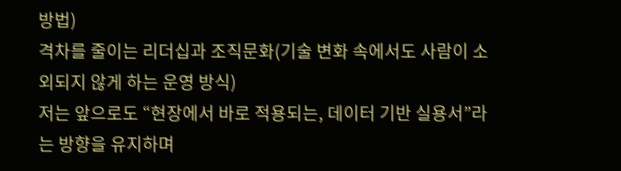방법)
격차를 줄이는 리더십과 조직문화(기술 변화 속에서도 사람이 소외되지 않게 하는 운영 방식)
저는 앞으로도 “현장에서 바로 적용되는, 데이터 기반 실용서”라는 방향을 유지하며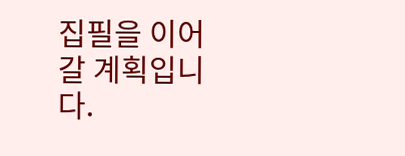집필을 이어갈 계획입니다.